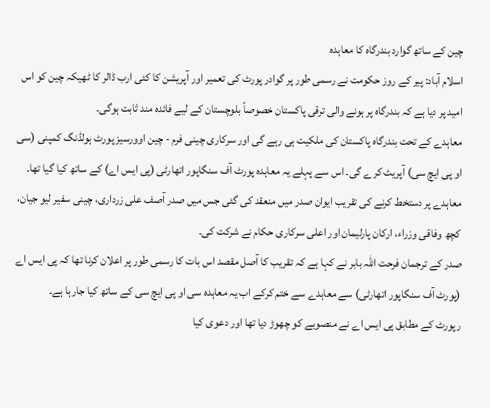چین کے ساتھ گوارد بندرگاہ کا معاہدہ
اسلام آباد: پیر کے روز حکومت نے رسمی طور پر گوادر پورٹ کی تعمیر اور آپریشن کا کئی ارب ڈالر کا ٹھیکہ چین کو اس امید پر دیا ہے کہ بندرگاہ پر ہونے والی ترقی پاکستان خصوصاً بلوچستان کے لیے فائدہ مند ثابت ہوگی۔
معاہدے کے تحت بندرگاہ پاکستان کی ملکیت ہی رہے گی اور سرکاری چینی فرم - چین اوورسیز پورٹ ہولڈنگ کمپنی (سی او پی ایچ سی) آپریٹ کرے گی۔ اس سے پہلے یہ معاہدہ پورٹ آف سنگاپور اتھارٹی (پی ایس اے) کے ساتھ کیا گیا تھا۔
معاہدے پر دستخط کرنے کی تقریب ایوان صدر میں منعقد کی گئی جس میں صدر آصف علی زرداری، چینی سفیر لیو جیان، کچھ وفاقی وزراء، ارکان پارلیمان اور اعلی سرکاری حکام نے شرکت کی۔
صدر کے ترجمان فرحت اللہ بابر نے کہا ہے کہ تقریب کا آصل مقصد اس بات کا رسمی طور پر اعلان کرنا تھا کہ پی ایس اے (پورٹ آف سنگاپور اتھارٹی) سے معاہدے سے ختم کرکے اب یہ معاہدہ سی او پی ایچ سی کے ساتھ کیا جارہا ہے۔
رپورٹ کے مطابق پی ایس اے نے منصوبے کو چھوڑ دیا تھا اور دعوی کیا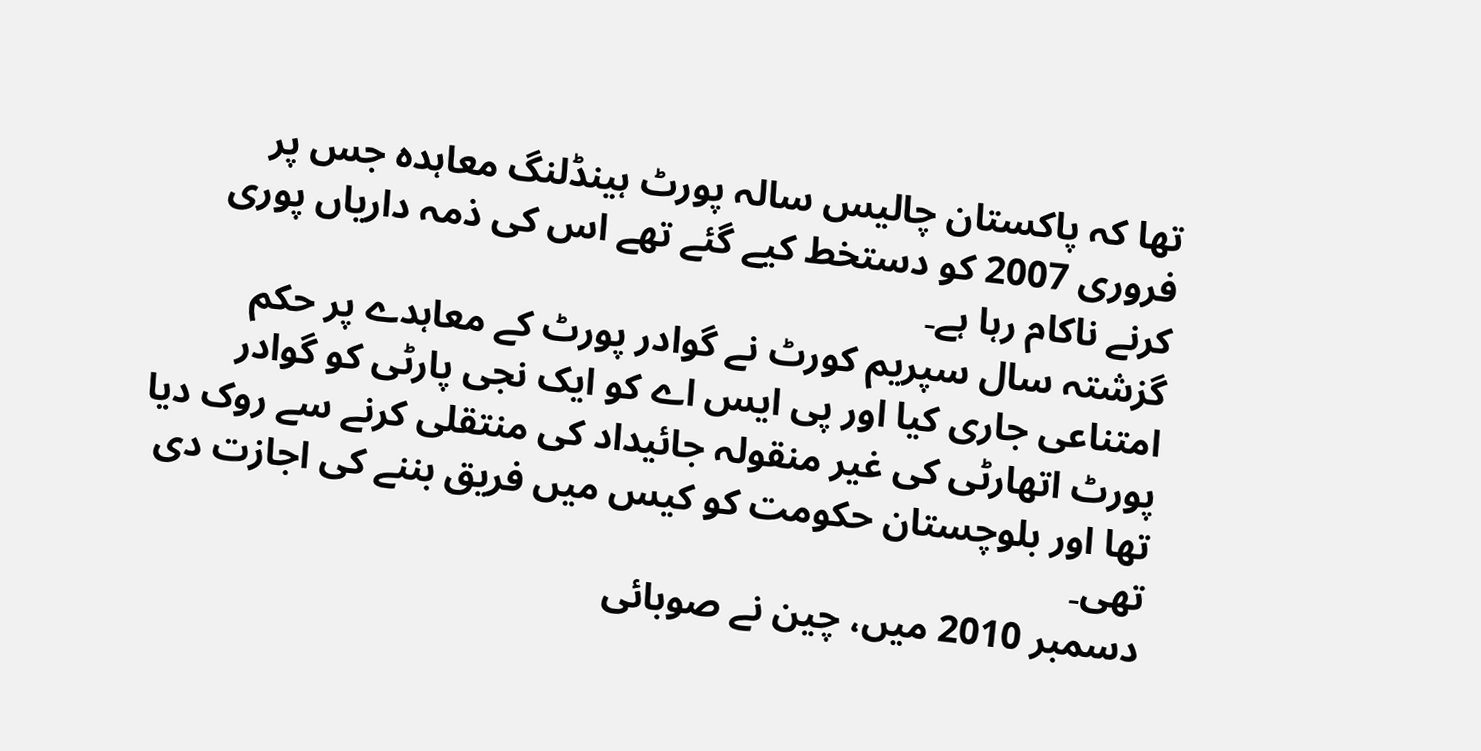تھا کہ پاکستان چالیس سالہ پورٹ ہینڈلنگ معاہدہ جس پر فروری 2007 کو دستخط کیے گئے تھے اس کی ذمہ داریاں پوری کرنے ناکام رہا ہے۔
گزشتہ سال سپریم کورٹ نے گوادر پورٹ کے معاہدے پر حکم امتناعی جاری کیا اور پی ایس اے کو ایک نجی پارٹی کو گوادر پورٹ اتھارٹی کی غیر منقولہ جائیداد کی منتقلی کرنے سے روک دیا تھا اور بلوچستان حکومت کو کیس میں فریق بننے کی اجازت دی تھی۔
دسمبر 2010 میں، چین نے صوبائی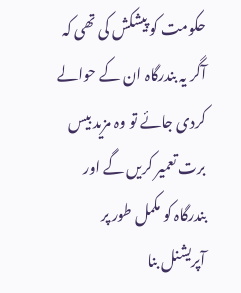حکومت کو پیشکش کی تھی کہ آگر یہ بندرگاہ ان کے حوالے کردی جائے تو وہ مزید بیس برت تعمیر کریں گے اور بندرگاہ کو مکمل طور پر آپریشنل بنا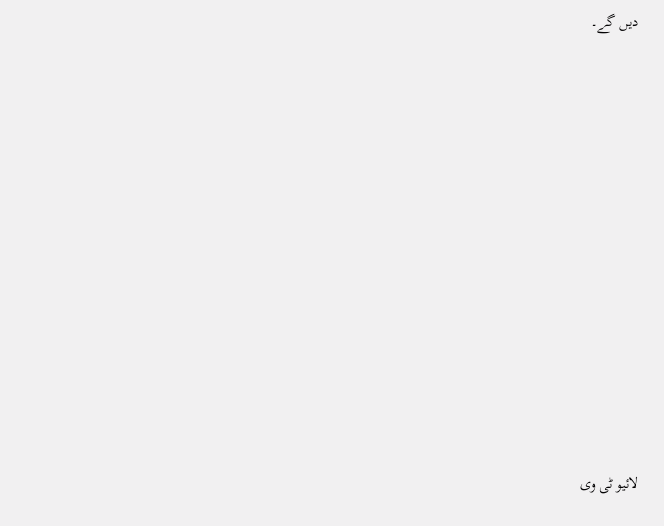دیں گے۔












لائیو ٹی وی